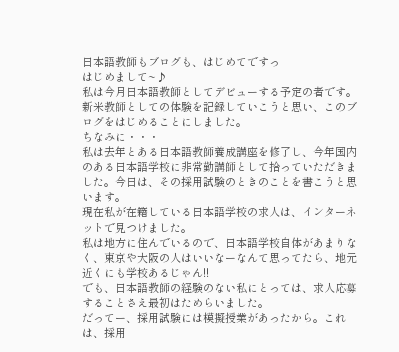日本語教師もブログも、はじめてですっ
はじめまして~♪
私は今月日本語教師としてデビューする予定の者です。
新米教師としての体験を記録していこうと思い、このブログをはじめることにしました。
ちなみに・・・
私は去年とある日本語教師養成講座を修了し、今年国内のある日本語学校に非常勤講師として拾っていただきました。今日は、その採用試験のときのことを書こうと思います。
現在私が在籍している日本語学校の求人は、インターネットで見つけました。
私は地方に住んでいるので、日本語学校自体があまりなく、東京や大阪の人はいいなーなんて思ってたら、地元近くにも学校あるじゃん!!
でも、日本語教師の経験のない私にとっては、求人応募することさえ最初はためらいました。
だってー、採用試験には模擬授業があったから。これは、採用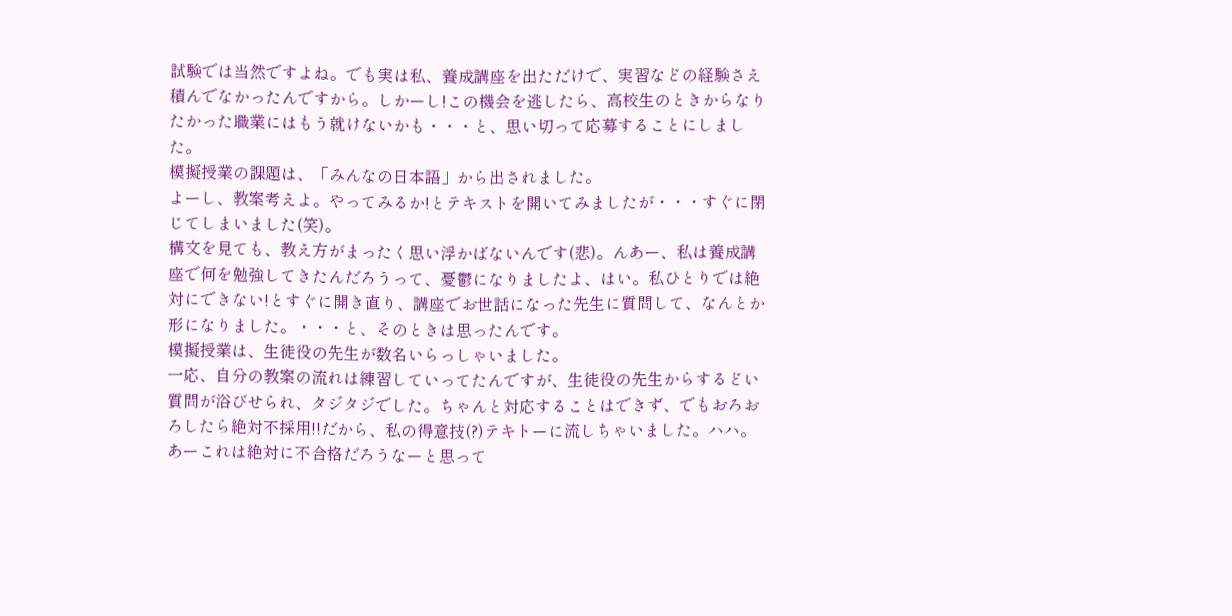試験では当然ですよね。でも実は私、養成講座を出ただけで、実習などの経験さえ積んでなかったんですから。しかーし!この機会を逃したら、高校生のときからなりたかった職業にはもう就けないかも・・・と、思い切って応募することにしました。
模擬授業の課題は、「みんなの日本語」から出されました。
よーし、教案考えよ。やってみるか!とテキストを開いてみましたが・・・すぐに閉じてしまいました(笑)。
構文を見ても、教え方がまったく思い浮かばないんです(悲)。んあー、私は養成講座で何を勉強してきたんだろうって、憂鬱になりましたよ、はい。私ひとりでは絶対にできない!とすぐに開き直り、講座でお世話になった先生に質問して、なんとか形になりました。・・・と、そのときは思ったんです。
模擬授業は、生徒役の先生が数名いらっしゃいました。
一応、自分の教案の流れは練習していってたんですが、生徒役の先生からするどい質問が浴びせられ、タジタジでした。ちゃんと対応することはできず、でもおろおろしたら絶対不採用!!だから、私の得意技(?)テキトーに流しちゃいました。ハハ。
あーこれは絶対に不合格だろうなーと思って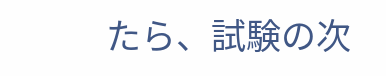たら、試験の次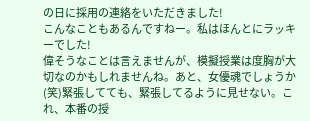の日に採用の連絡をいただきました!
こんなこともあるんですねー。私はほんとにラッキーでした!
偉そうなことは言えませんが、模擬授業は度胸が大切なのかもしれませんね。あと、女優魂でしょうか(笑)緊張してても、緊張してるように見せない。これ、本番の授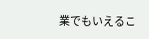業でもいえるこ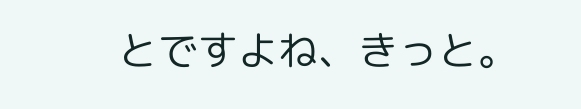とですよね、きっと。